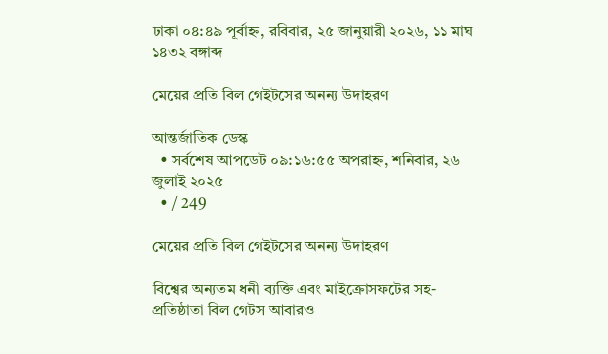ঢাকা ০৪:৪৯ পূর্বাহ্ন, রবিবার, ২৫ জানুয়ারী ২০২৬, ১১ মাঘ ১৪৩২ বঙ্গাব্দ

মেয়ের প্রতি বিল গেইটসের অনন্য উদাহরণ

আন্তর্জাতিক ডেস্ক
  • সর্বশেষ আপডেট ০৯:১৬:৫৫ অপরাহ্ন, শনিবার, ২৬ জুলাই ২০২৫
  • / 249

মেয়ের প্রতি বিল গেইটসের অনন্য উদাহরণ

বিশ্বের অন্যতম ধনী ব্যক্তি এবং মাইক্রোসফটের সহ-প্রতিষ্ঠাতা বিল গেটস আবারও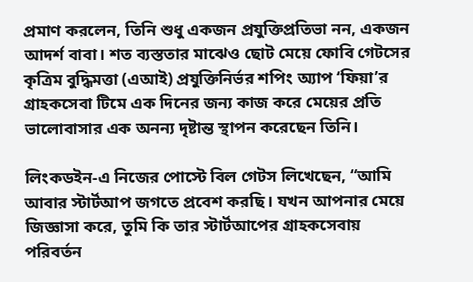প্রমাণ করলেন, তিনি শুধু একজন প্রযুক্তিপ্রতিভা নন, একজন আদর্শ বাবা। শত ব্যস্ততার মাঝেও ছোট মেয়ে ফোবি গেটসের কৃত্রিম বুদ্ধিমত্তা (এআই) প্রযুক্তিনির্ভর শপিং অ্যাপ ‘ফিয়া’র গ্রাহকসেবা টিমে এক দিনের জন্য কাজ করে মেয়ের প্রতি ভালোবাসার এক অনন্য দৃষ্টান্ত স্থাপন করেছেন তিনি।

লিংকডইন-এ নিজের পোস্টে বিল গেটস লিখেছেন, “আমি আবার স্টার্টআপ জগতে প্রবেশ করছি। যখন আপনার মেয়ে জিজ্ঞাসা করে, তুমি কি তার স্টার্টআপের গ্রাহকসেবায় পরিবর্তন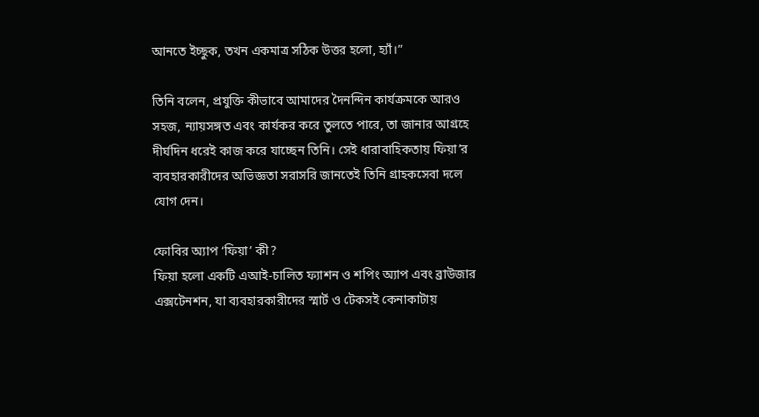আনতে ইচ্ছুক, তখন একমাত্র সঠিক উত্তর হলো, হ্যাঁ।”

তিনি বলেন, প্রযুক্তি কীভাবে আমাদের দৈনন্দিন কার্যক্রমকে আরও সহজ, ন্যায়সঙ্গত এবং কার্যকর করে তুলতে পারে, তা জানার আগ্রহে দীর্ঘদিন ধরেই কাজ করে যাচ্ছেন তিনি। সেই ধারাবাহিকতায় ফিয়া’র ব্যবহারকারীদের অভিজ্ঞতা সরাসরি জানতেই তিনি গ্রাহকসেবা দলে যোগ দেন।

ফোবির অ্যাপ ‘ফিয়া’ কী?
ফিয়া হলো একটি এআই-চালিত ফ্যাশন ও শপিং অ্যাপ এবং ব্রাউজার এক্সটেনশন, যা ব্যবহারকারীদের স্মার্ট ও টেকসই কেনাকাটায়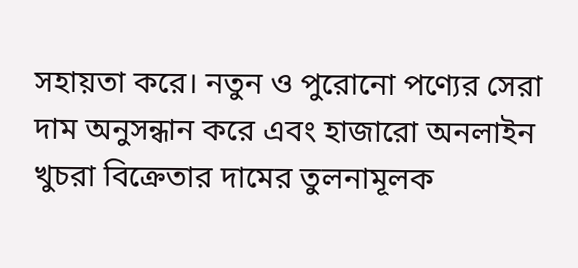সহায়তা করে। নতুন ও পুরোনো পণ্যের সেরা দাম অনুসন্ধান করে এবং হাজারো অনলাইন খুচরা বিক্রেতার দামের তুলনামূলক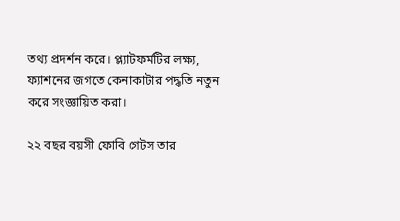তথ্য প্রদর্শন করে। প্ল্যাটফর্মটির লক্ষ্য, ফ্যাশনের জগতে কেনাকাটার পদ্ধতি নতুন করে সংজ্ঞায়িত করা।

২২ বছর বয়সী ফোবি গেটস তার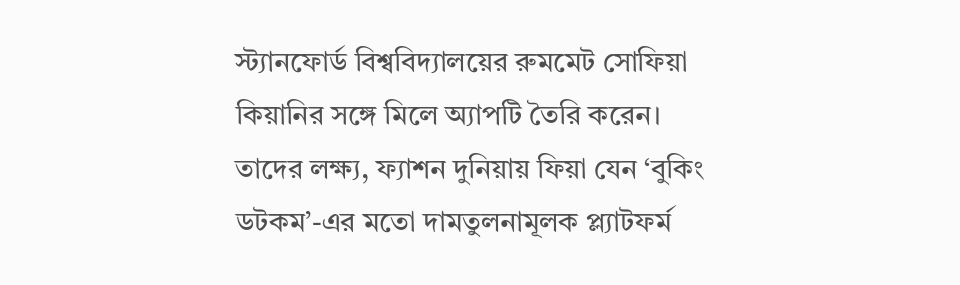স্ট্যানফোর্ড বিশ্ববিদ্যালয়ের রুমমেট সোফিয়া কিয়ানির সঙ্গে মিলে অ্যাপটি তৈরি করেন। তাদের লক্ষ্য, ফ্যাশন দুনিয়ায় ফিয়া যেন ‘বুকিং ডটকম’-এর মতো দামতুলনামূলক প্ল্যাটফর্ম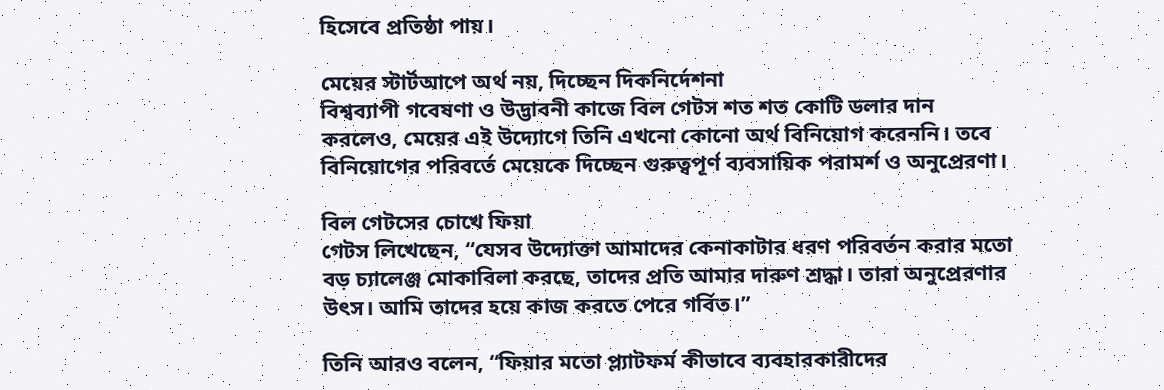হিসেবে প্রতিষ্ঠা পায়।

মেয়ের স্টার্টআপে অর্থ নয়, দিচ্ছেন দিকনির্দেশনা
বিশ্বব্যাপী গবেষণা ও উদ্ভাবনী কাজে বিল গেটস শত শত কোটি ডলার দান করলেও, মেয়ের এই উদ্যোগে তিনি এখনো কোনো অর্থ বিনিয়োগ করেননি। তবে বিনিয়োগের পরিবর্তে মেয়েকে দিচ্ছেন গুরুত্বপূর্ণ ব্যবসায়িক পরামর্শ ও অনুপ্রেরণা।

বিল গেটসের চোখে ফিয়া
গেটস লিখেছেন, “যেসব উদ্যোক্তা আমাদের কেনাকাটার ধরণ পরিবর্তন করার মতো বড় চ্যালেঞ্জ মোকাবিলা করছে, তাদের প্রতি আমার দারুণ শ্রদ্ধা। তারা অনুপ্রেরণার উৎস। আমি তাদের হয়ে কাজ করতে পেরে গর্বিত।”

তিনি আরও বলেন, “ফিয়ার মতো প্ল্যাটফর্ম কীভাবে ব্যবহারকারীদের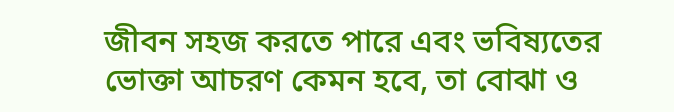জীবন সহজ করতে পারে এবং ভবিষ্যতের ভোক্তা আচরণ কেমন হবে, তা বোঝা ও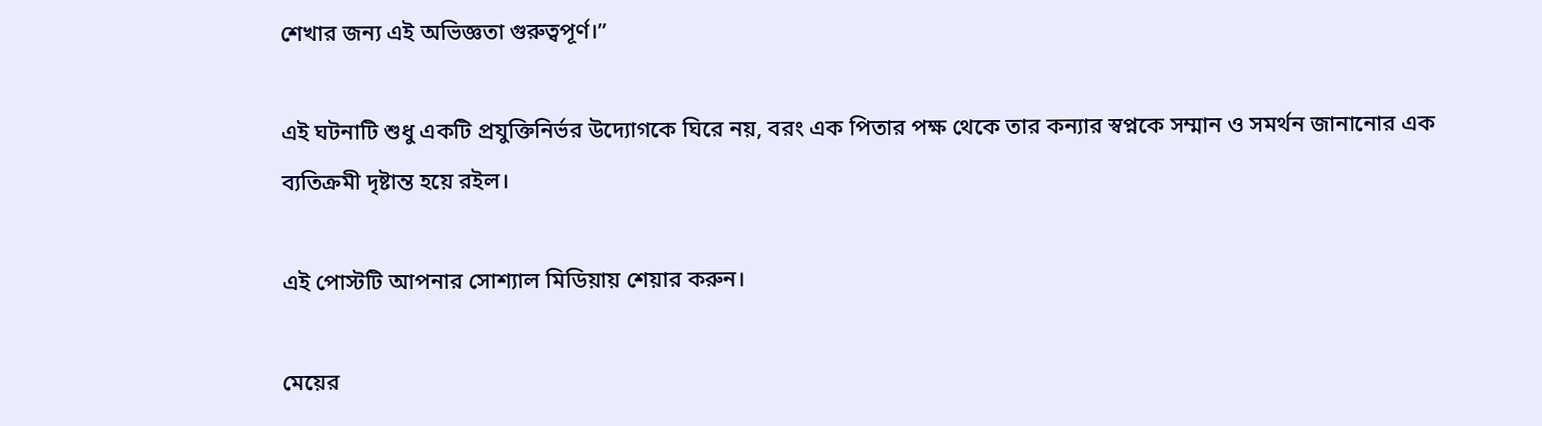শেখার জন্য এই অভিজ্ঞতা গুরুত্বপূর্ণ।”

এই ঘটনাটি শুধু একটি প্রযুক্তিনির্ভর উদ্যোগকে ঘিরে নয়, বরং এক পিতার পক্ষ থেকে তার কন্যার স্বপ্নকে সম্মান ও সমর্থন জানানোর এক ব্যতিক্রমী দৃষ্টান্ত হয়ে রইল।

এই পোস্টটি আপনার সোশ্যাল মিডিয়ায় শেয়ার করুন।

মেয়ের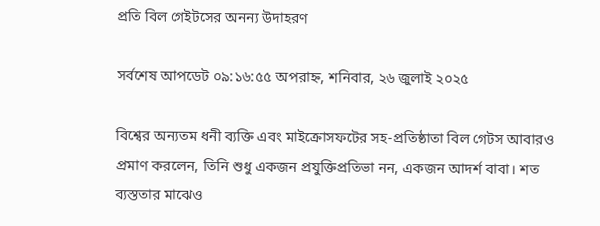প্রতি বিল গেইটসের অনন্য উদাহরণ

সর্বশেষ আপডেট ০৯:১৬:৫৫ অপরাহ্ন, শনিবার, ২৬ জুলাই ২০২৫

বিশ্বের অন্যতম ধনী ব্যক্তি এবং মাইক্রোসফটের সহ-প্রতিষ্ঠাতা বিল গেটস আবারও প্রমাণ করলেন, তিনি শুধু একজন প্রযুক্তিপ্রতিভা নন, একজন আদর্শ বাবা। শত ব্যস্ততার মাঝেও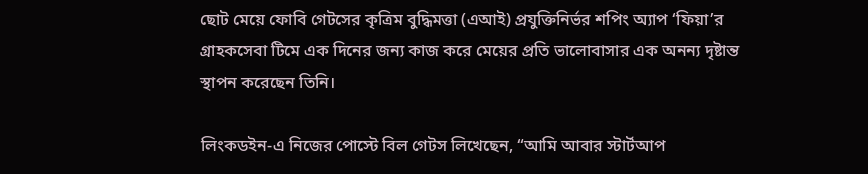ছোট মেয়ে ফোবি গেটসের কৃত্রিম বুদ্ধিমত্তা (এআই) প্রযুক্তিনির্ভর শপিং অ্যাপ ‘ফিয়া’র গ্রাহকসেবা টিমে এক দিনের জন্য কাজ করে মেয়ের প্রতি ভালোবাসার এক অনন্য দৃষ্টান্ত স্থাপন করেছেন তিনি।

লিংকডইন-এ নিজের পোস্টে বিল গেটস লিখেছেন, “আমি আবার স্টার্টআপ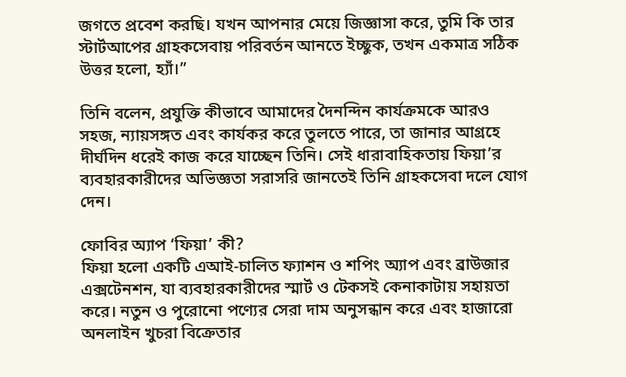জগতে প্রবেশ করছি। যখন আপনার মেয়ে জিজ্ঞাসা করে, তুমি কি তার স্টার্টআপের গ্রাহকসেবায় পরিবর্তন আনতে ইচ্ছুক, তখন একমাত্র সঠিক উত্তর হলো, হ্যাঁ।”

তিনি বলেন, প্রযুক্তি কীভাবে আমাদের দৈনন্দিন কার্যক্রমকে আরও সহজ, ন্যায়সঙ্গত এবং কার্যকর করে তুলতে পারে, তা জানার আগ্রহে দীর্ঘদিন ধরেই কাজ করে যাচ্ছেন তিনি। সেই ধারাবাহিকতায় ফিয়া’র ব্যবহারকারীদের অভিজ্ঞতা সরাসরি জানতেই তিনি গ্রাহকসেবা দলে যোগ দেন।

ফোবির অ্যাপ ‘ফিয়া’ কী?
ফিয়া হলো একটি এআই-চালিত ফ্যাশন ও শপিং অ্যাপ এবং ব্রাউজার এক্সটেনশন, যা ব্যবহারকারীদের স্মার্ট ও টেকসই কেনাকাটায় সহায়তা করে। নতুন ও পুরোনো পণ্যের সেরা দাম অনুসন্ধান করে এবং হাজারো অনলাইন খুচরা বিক্রেতার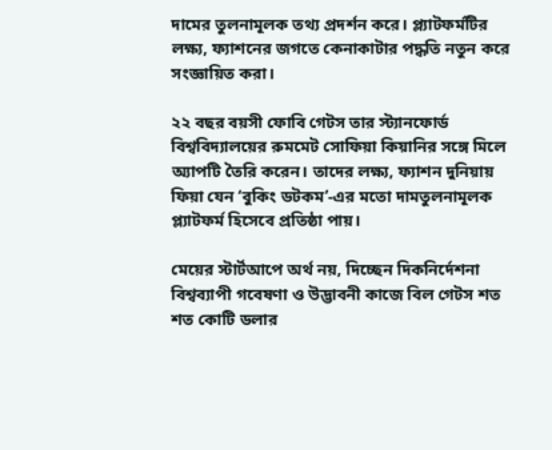দামের তুলনামূলক তথ্য প্রদর্শন করে। প্ল্যাটফর্মটির লক্ষ্য, ফ্যাশনের জগতে কেনাকাটার পদ্ধতি নতুন করে সংজ্ঞায়িত করা।

২২ বছর বয়সী ফোবি গেটস তার স্ট্যানফোর্ড বিশ্ববিদ্যালয়ের রুমমেট সোফিয়া কিয়ানির সঙ্গে মিলে অ্যাপটি তৈরি করেন। তাদের লক্ষ্য, ফ্যাশন দুনিয়ায় ফিয়া যেন ‘বুকিং ডটকম’-এর মতো দামতুলনামূলক প্ল্যাটফর্ম হিসেবে প্রতিষ্ঠা পায়।

মেয়ের স্টার্টআপে অর্থ নয়, দিচ্ছেন দিকনির্দেশনা
বিশ্বব্যাপী গবেষণা ও উদ্ভাবনী কাজে বিল গেটস শত শত কোটি ডলার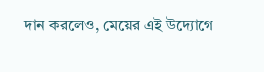দান করলেও, মেয়ের এই উদ্যোগে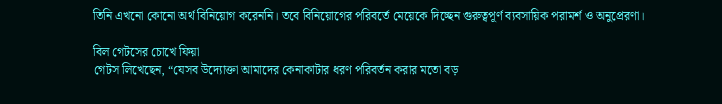তিনি এখনো কোনো অর্থ বিনিয়োগ করেননি। তবে বিনিয়োগের পরিবর্তে মেয়েকে দিচ্ছেন গুরুত্বপূর্ণ ব্যবসায়িক পরামর্শ ও অনুপ্রেরণা।

বিল গেটসের চোখে ফিয়া
গেটস লিখেছেন, “যেসব উদ্যোক্তা আমাদের কেনাকাটার ধরণ পরিবর্তন করার মতো বড়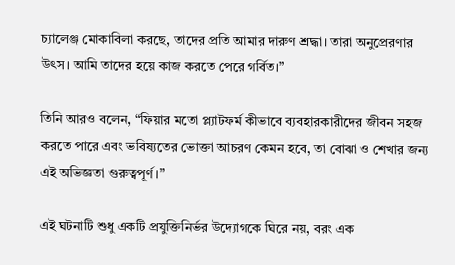চ্যালেঞ্জ মোকাবিলা করছে, তাদের প্রতি আমার দারুণ শ্রদ্ধা। তারা অনুপ্রেরণার উৎস। আমি তাদের হয়ে কাজ করতে পেরে গর্বিত।”

তিনি আরও বলেন, “ফিয়ার মতো প্ল্যাটফর্ম কীভাবে ব্যবহারকারীদের জীবন সহজ করতে পারে এবং ভবিষ্যতের ভোক্তা আচরণ কেমন হবে, তা বোঝা ও শেখার জন্য এই অভিজ্ঞতা গুরুত্বপূর্ণ।”

এই ঘটনাটি শুধু একটি প্রযুক্তিনির্ভর উদ্যোগকে ঘিরে নয়, বরং এক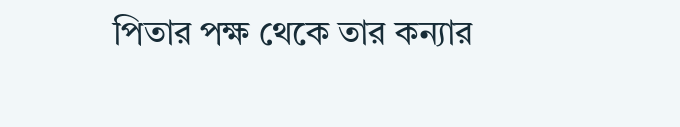পিতার পক্ষ থেকে তার কন্যার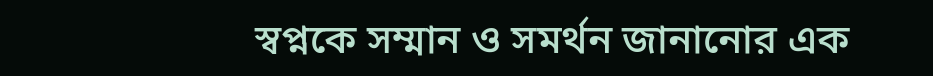স্বপ্নকে সম্মান ও সমর্থন জানানোর এক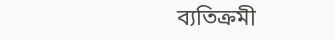ব্যতিক্রমী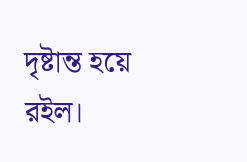দৃষ্টান্ত হয়ে রইল।